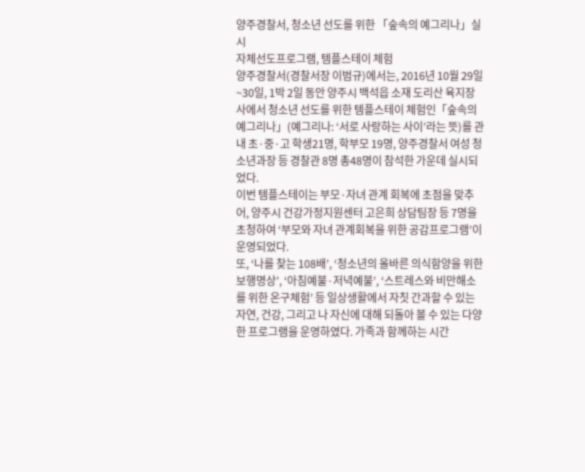양주경찰서, 청소년 선도를 위한 「숲속의 예그리나」실시
자체선도프로그램, 템플스테이 체험
양주경찰서(경찰서장 이범규)에서는, 2016년 10월 29일~30일, 1박 2일 동안 양주시 백석읍 소재 도리산 육지장사에서 청소년 선도를 위한 템플스테이 체험인「숲속의 예그리나」(예그리나: ‘서로 사랑하는 사이’라는 뜻)를 관내 초·중·고 학생21명, 학부모 19명, 양주경찰서 여성 청소년과장 등 경찰관 8명 총48명이 참석한 가운데 실시되었다.
이번 템플스테이는 부모·자녀 관계 회복에 초점을 맞추어, 양주시 건강가정지원센터 고은희 상담팀장 등 7명을 초청하여 ‘부모와 자녀 관계회복을 위한 공감프로그램’이 운영되었다.
또, ‘나를 찾는 108배’, ‘청소년의 올바른 의식함양을 위한 보행명상’, ‘아침예불·저녁예불’, ‘스트레스와 비만해소를 위한 온구체험’ 등 일상생활에서 자칫 간과할 수 있는 자연, 건강, 그리고 나 자신에 대해 되돌아 볼 수 있는 다양한 프로그램을 운영하였다. 가족과 함께하는 시간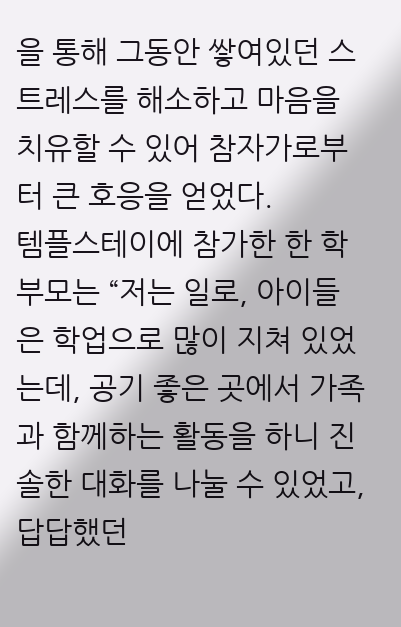을 통해 그동안 쌓여있던 스트레스를 해소하고 마음을 치유할 수 있어 참자가로부터 큰 호응을 얻었다.
템플스테이에 참가한 한 학부모는 “저는 일로, 아이들은 학업으로 많이 지쳐 있었는데, 공기 좋은 곳에서 가족과 함께하는 활동을 하니 진솔한 대화를 나눌 수 있었고, 답답했던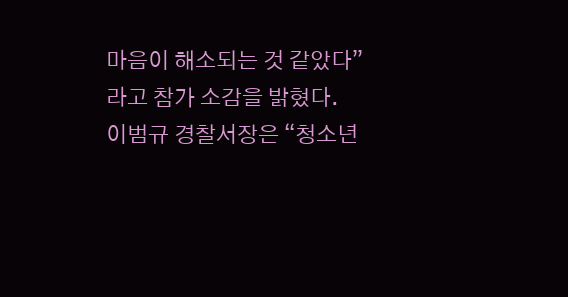마음이 해소되는 것 같았다”라고 참가 소감을 밝혔다.
이범규 경찰서장은 “청소년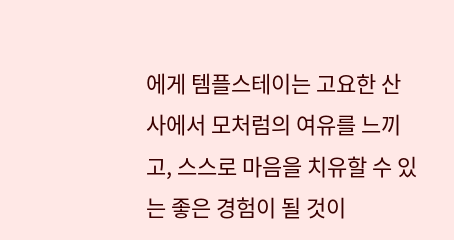에게 템플스테이는 고요한 산사에서 모처럼의 여유를 느끼고, 스스로 마음을 치유할 수 있는 좋은 경험이 될 것이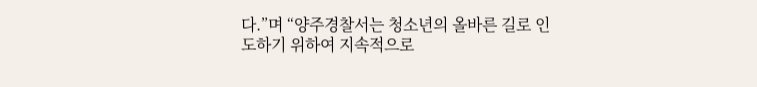다.”며 “양주경찰서는 청소년의 올바른 길로 인도하기 위하여 지속적으로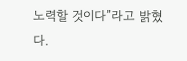노력할 것이다”라고 밝혔다.